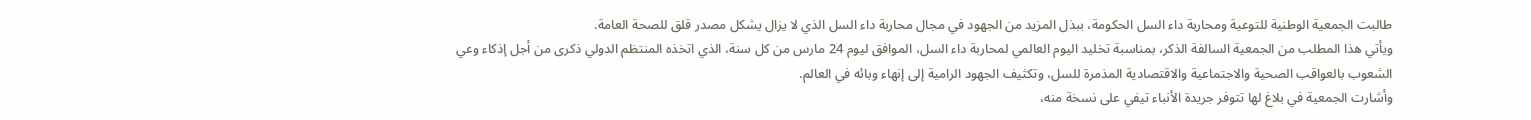طالبت الجمعية الوطنية للتوعية ومحاربة داء السل الحكومة، ببذل المزيد من الجهود في مجال محاربة داء السل الذي لا يزال يشكل مصدر قلق للصحة العامة.
ويأتي هذا المطلب من الجمعية السالفة الذكر، بمناسبة تخليد اليوم العالمي لمحاربة داء السل، الموافق ليوم 24 مارس من كل سنة، الذي اتخذه المنتظم الدولي ذكرى من أجل إذكاء وعي الشعوب بالعواقب الصحية والاجتماعية والاقتصادية المذمرة للسل، وتكثيف الجهود الرامية إلى إنهاء وبائه في العالم.
وأشارت الجمعية في بلاغ لها تتوفر جريدة الأنباء تيفي على نسخة منه،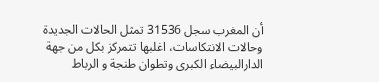أن المغرب سجل 31536 تمثل الحالات الجديدة وحالات الانتكاسات، اغلبها تتمركز بكل من جهة الدارالبيضاء الكبرى وتطوان طنجة و الرباط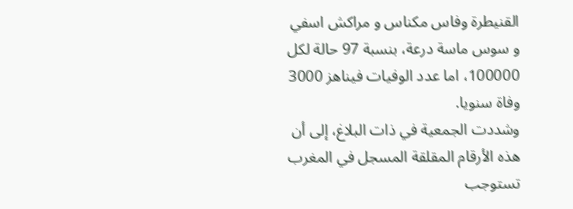القنيطرة وفاس مكناس و مراكش اسفي و سوس ماسة درعة، بنسبة 97 حالة لكل 100000، اما عدد الوفيات فيناهز 3000 وفاة سنويا.
وشددت الجمعية في ذات البلاغ، إلى أن هذه الأرقام المقلقة المسجل في المغرب تستوجب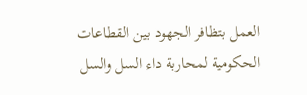العمل بتظافر الجهود بين القطاعات الحكومية لمحاربة داء السل والسل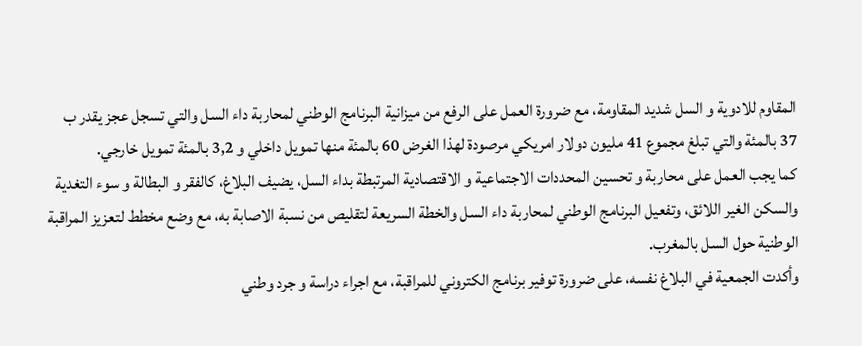المقاوم للادوية و السل شديد المقاومة، مع ضرورة العمل على الرفع من ميزانية البرنامج الوطني لمحاربة داء السل والتي تسجل عجز يقدر ب 37 بالمئة والتي تبلغ مجموع 41 مليون دولار امريكي مرصودة لهذا الغرض 60 بالمئة منها تمويل داخلي و 3,2 بالمئة تمويل خارجي.
كما يجب العمل على محاربة و تحسين المحددات الاجتماعية و الاقتصادية المرتبطة بداء السل، يضيف البلاغ، كالفقر و البطالة و سوء التغدية والسكن الغير اللائق، وتفعيل البرنامج الوطني لمحاربة داء السل والخطة السريعة لتقليص من نسبة الاصابة به، مع وضع مخطط لتعزيز المراقبة الوطنية حول السل بالمغرب.
وأكدت الجمعية في البلاغ نفسه، على ضرورة توفير برنامج الكتروني للمراقبة، مع اجراء دراسة و جرد وطني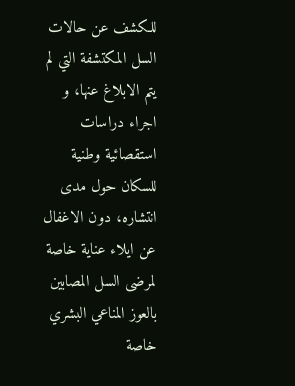للكشف عن حالات السل المكتشفة التي لم يتم الابلاغ عنها، و اجراء دراسات استقصائية وطنية للسكان حول مدى انتشاره، دون الاغفال عن ايلاء عناية خاصة لمرضى السل المصابين بالعوز المناعي البشري خاصة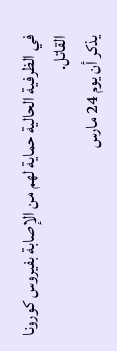في الظرفية الحالية حماية لهم من الإصابة بفيروس كورونا القاتل.
يذكر أن يوم 24 مارس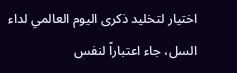اختيار لتخليد ذكرى اليوم العالمي لداء السل، جاء اعتباراً لنفس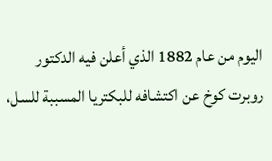اليوم من عام 1882 الذي أعلن فيه الدكتور روبرت كوخ عن اكتشافه للبكتريا المسببة للسل،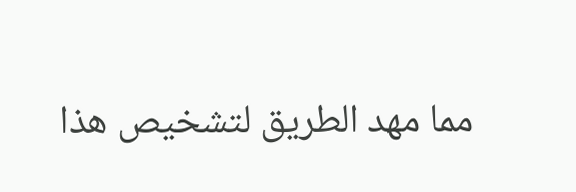مما مهد الطريق لتشخيص هذا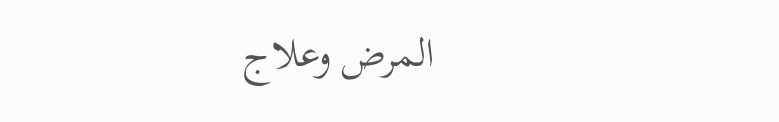المرض وعلاج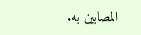المصابين به.